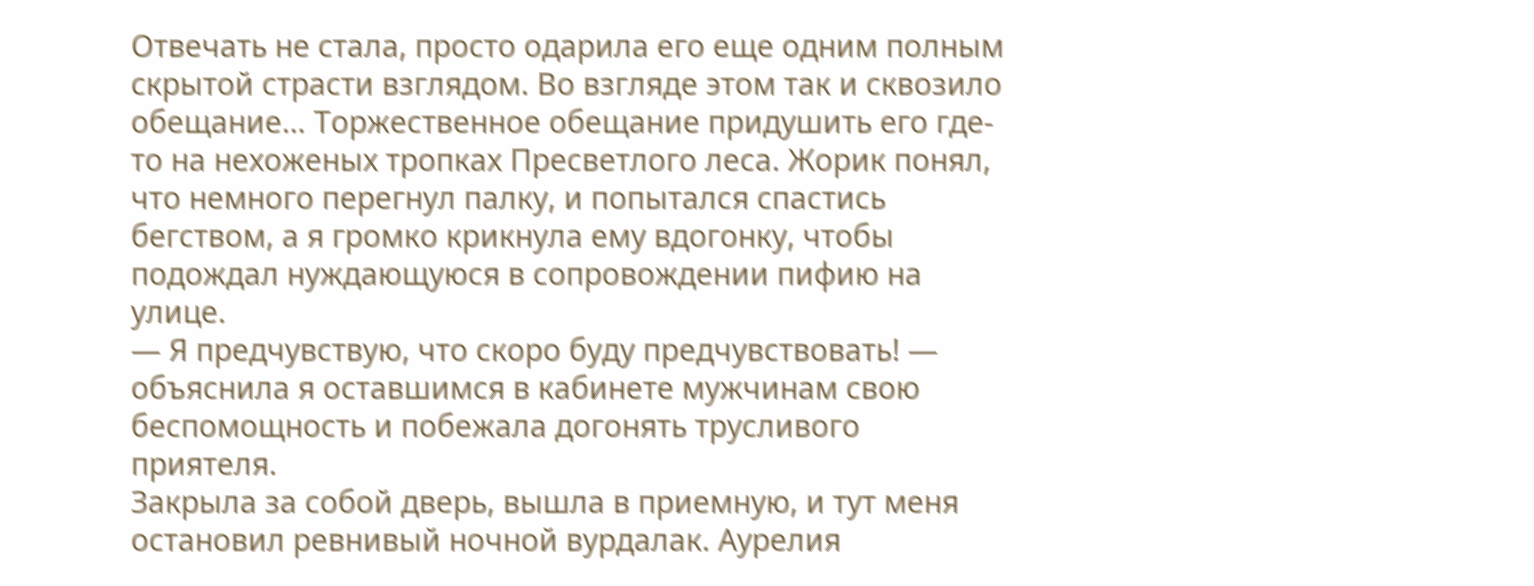Отвечать не стала, просто одарила его еще одним полным скрытой страсти взглядом. Во взгляде этом так и сквозило обещание… Торжественное обещание придушить его где-то на нехоженых тропках Пресветлого леса. Жорик понял, что немного перегнул палку, и попытался спастись бегством, а я громко крикнула ему вдогонку, чтобы подождал нуждающуюся в сопровождении пифию на улице.
— Я предчувствую, что скоро буду предчувствовать! — объяснила я оставшимся в кабинете мужчинам свою беспомощность и побежала догонять трусливого приятеля.
Закрыла за собой дверь, вышла в приемную, и тут меня остановил ревнивый ночной вурдалак. Аурелия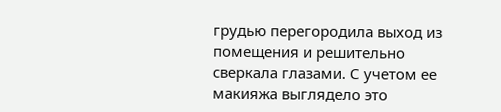грудью перегородила выход из помещения и решительно сверкала глазами. С учетом ее макияжа выглядело это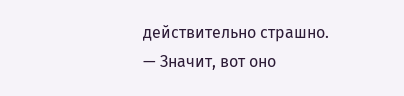действительно страшно.
— Значит, вот оно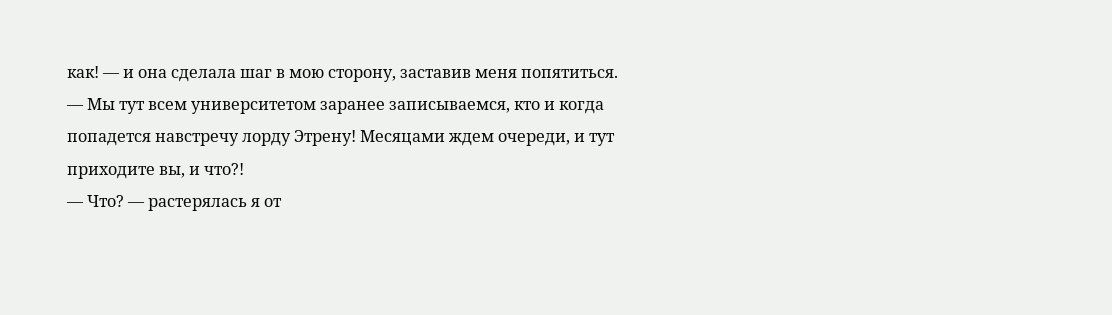как! — и она сделала шаг в мою сторону, заставив меня попятиться. — Мы тут всем университетом заранее записываемся, кто и когда попадется навстречу лорду Этрену! Месяцами ждем очереди, и тут приходите вы, и что?!
— Что? — растерялась я от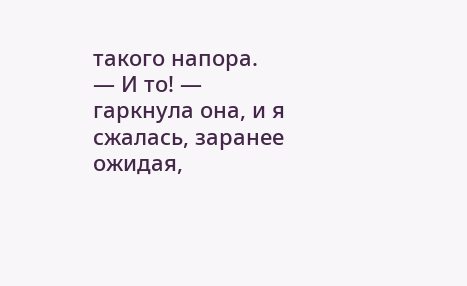такого напора.
— И то! — гаркнула она, и я сжалась, заранее ожидая,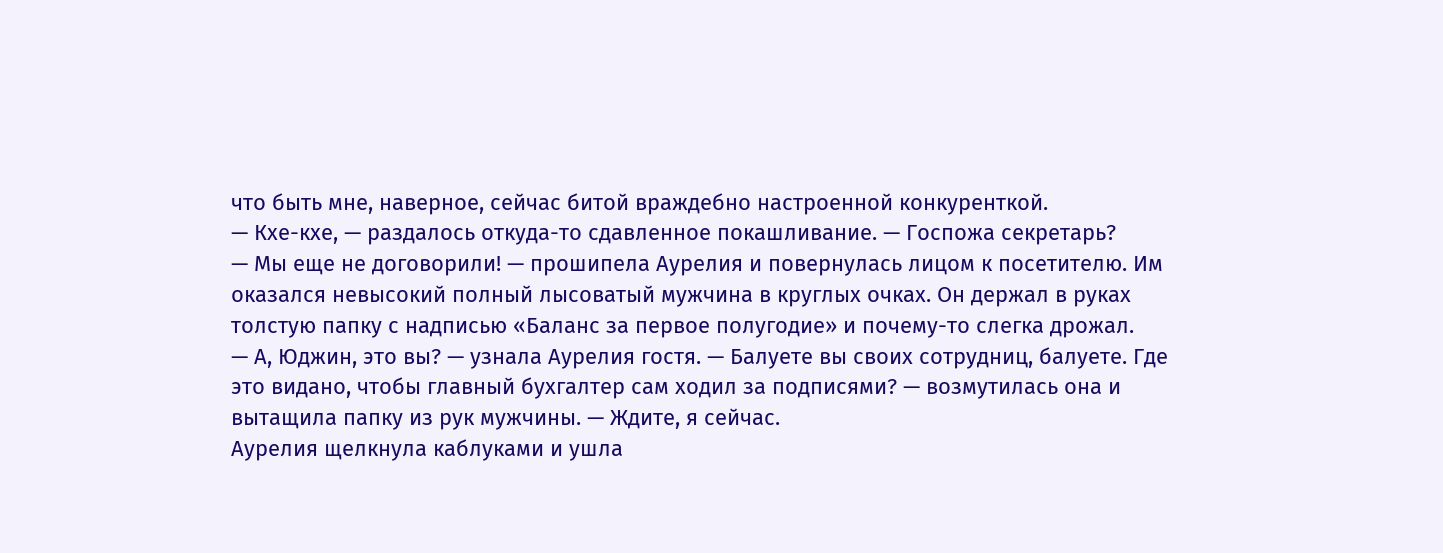что быть мне, наверное, сейчас битой враждебно настроенной конкуренткой.
— Кхе-кхе, — раздалось откуда-то сдавленное покашливание. — Госпожа секретарь?
— Мы еще не договорили! — прошипела Аурелия и повернулась лицом к посетителю. Им оказался невысокий полный лысоватый мужчина в круглых очках. Он держал в руках толстую папку с надписью «Баланс за первое полугодие» и почему-то слегка дрожал.
— А, Юджин, это вы? — узнала Аурелия гостя. — Балуете вы своих сотрудниц, балуете. Где это видано, чтобы главный бухгалтер сам ходил за подписями? — возмутилась она и вытащила папку из рук мужчины. — Ждите, я сейчас.
Аурелия щелкнула каблуками и ушла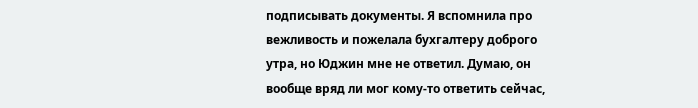подписывать документы. Я вспомнила про вежливость и пожелала бухгалтеру доброго утра, но Юджин мне не ответил. Думаю, он вообще вряд ли мог кому-то ответить сейчас,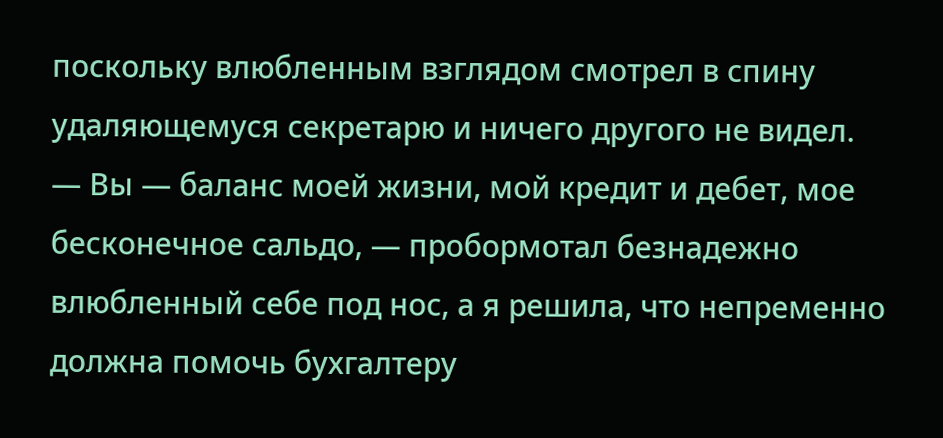поскольку влюбленным взглядом смотрел в спину удаляющемуся секретарю и ничего другого не видел.
— Вы — баланс моей жизни, мой кредит и дебет, мое бесконечное сальдо, — пробормотал безнадежно влюбленный себе под нос, а я решила, что непременно должна помочь бухгалтеру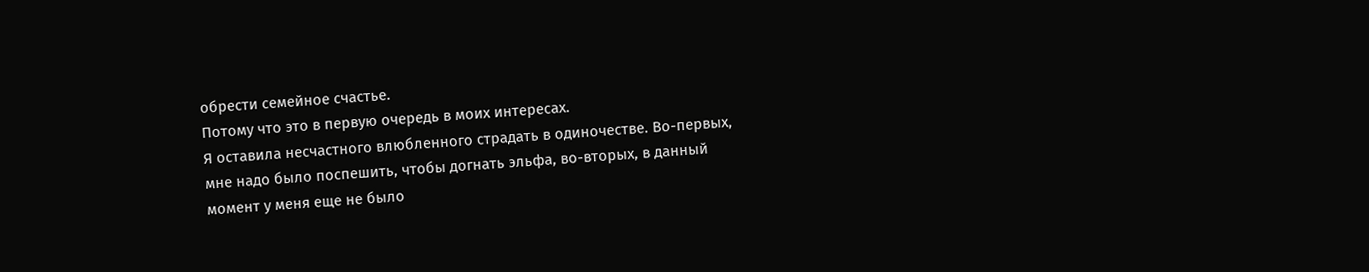обрести семейное счастье.
Потому что это в первую очередь в моих интересах.
Я оставила несчастного влюбленного страдать в одиночестве. Во-первых, мне надо было поспешить, чтобы догнать эльфа, во-вторых, в данный момент у меня еще не было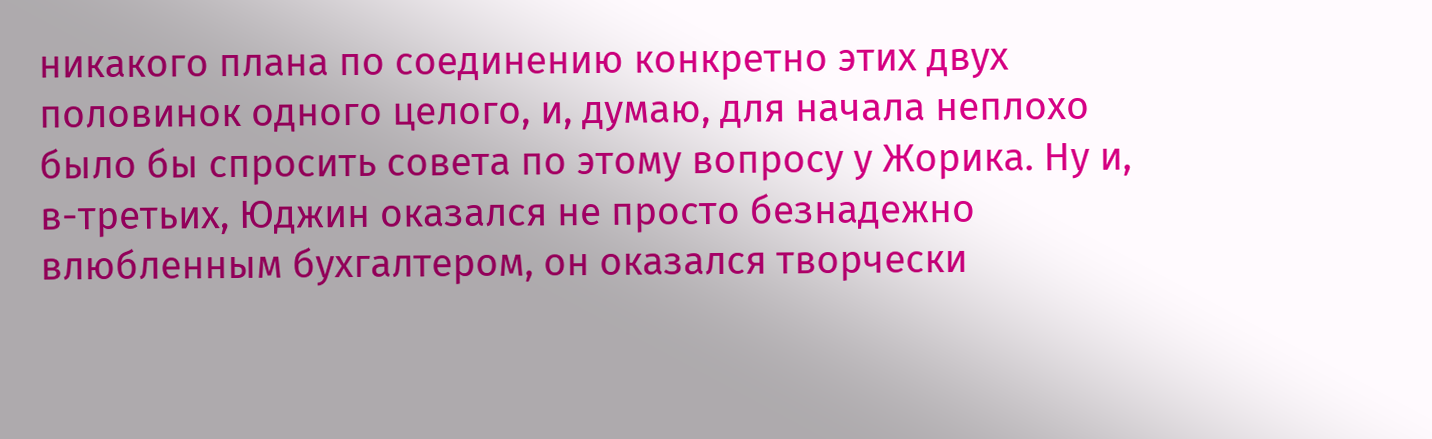никакого плана по соединению конкретно этих двух половинок одного целого, и, думаю, для начала неплохо было бы спросить совета по этому вопросу у Жорика. Ну и, в-третьих, Юджин оказался не просто безнадежно влюбленным бухгалтером, он оказался творчески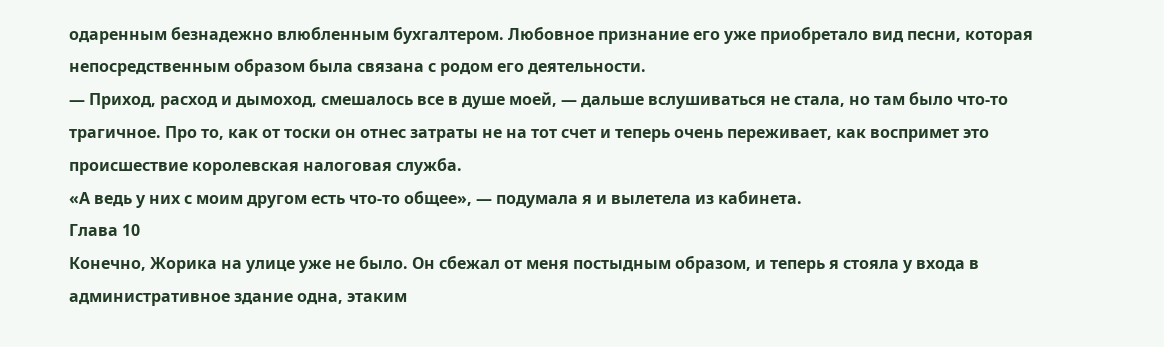одаренным безнадежно влюбленным бухгалтером. Любовное признание его уже приобретало вид песни, которая непосредственным образом была связана с родом его деятельности.
— Приход, расход и дымоход, смешалось все в душе моей, — дальше вслушиваться не стала, но там было что-то трагичное. Про то, как от тоски он отнес затраты не на тот счет и теперь очень переживает, как воспримет это происшествие королевская налоговая служба.
«А ведь у них с моим другом есть что-то общее», — подумала я и вылетела из кабинета.
Глава 10
Конечно, Жорика на улице уже не было. Он сбежал от меня постыдным образом, и теперь я стояла у входа в административное здание одна, этаким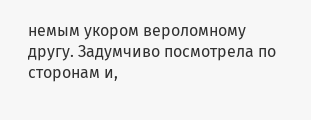немым укором вероломному другу. Задумчиво посмотрела по сторонам и,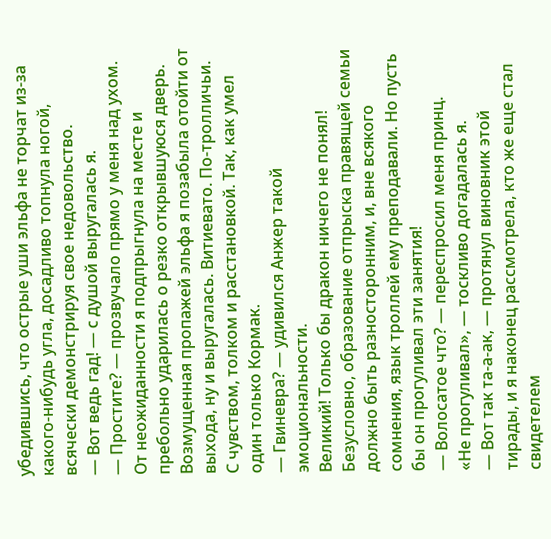убедившись, что острые уши эльфа не торчат из-за какого-нибудь угла, досадливо топнула ногой, всячески демонстрируя свое недовольство.
— Вот ведь гад! — с душой выругалась я.
— Простите? — прозвучало прямо у меня над ухом.
От неожиданности я подпрыгнула на месте и пребольно ударилась о резко открывшуюся дверь. Возмущенная пропажей эльфа я позабыла отойти от выхода, ну и выругалась. Витиевато. По-тролличьи. С чувством, толком и расстановкой. Так, как умел один только Кормак.
— Гвиневра? — удивился Анжер такой эмоциональности.
Великий! Только бы дракон ничего не понял! Безусловно, образование отпрыска правящей семьи должно быть разносторонним, и, вне всякого сомнения, язык троллей ему преподавали. Но пусть бы он прогуливал эти занятия!
— Волосатое что? — переспросил меня принц.
«Не прогуливал», — тоскливо догадалась я.
— Вот так та-а-ак, — протянул виновник этой тирады, и я наконец рассмотрела, кто же еще стал свидетелем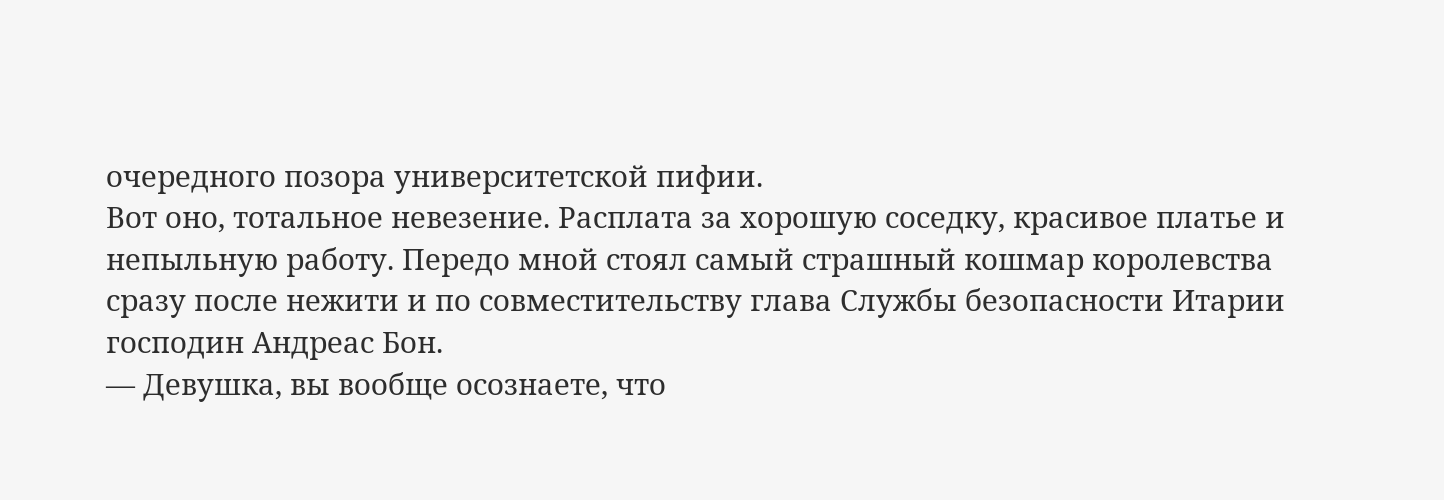очередного позора университетской пифии.
Вот оно, тотальное невезение. Расплата за хорошую соседку, красивое платье и непыльную работу. Передо мной стоял самый страшный кошмар королевства сразу после нежити и по совместительству глава Службы безопасности Итарии господин Андреас Бон.
— Девушка, вы вообще осознаете, что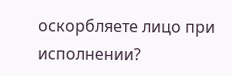оскорбляете лицо при исполнении?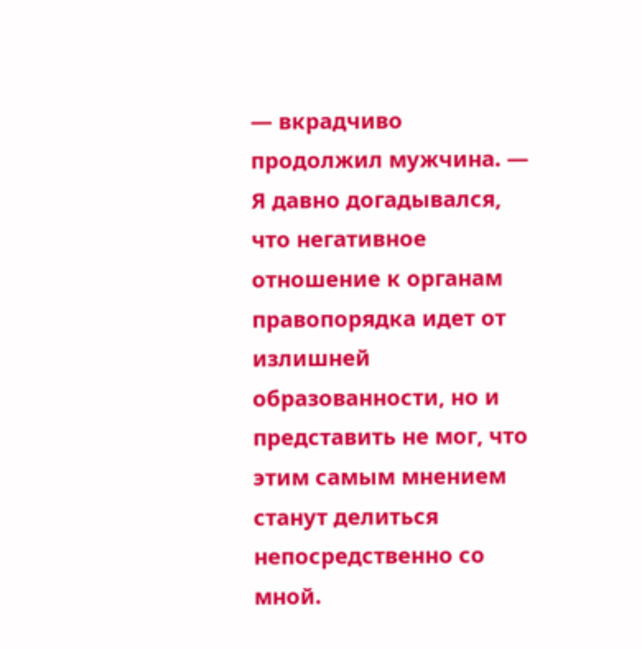— вкрадчиво продолжил мужчина. — Я давно догадывался, что негативное отношение к органам правопорядка идет от излишней образованности, но и представить не мог, что этим самым мнением станут делиться непосредственно со мной.